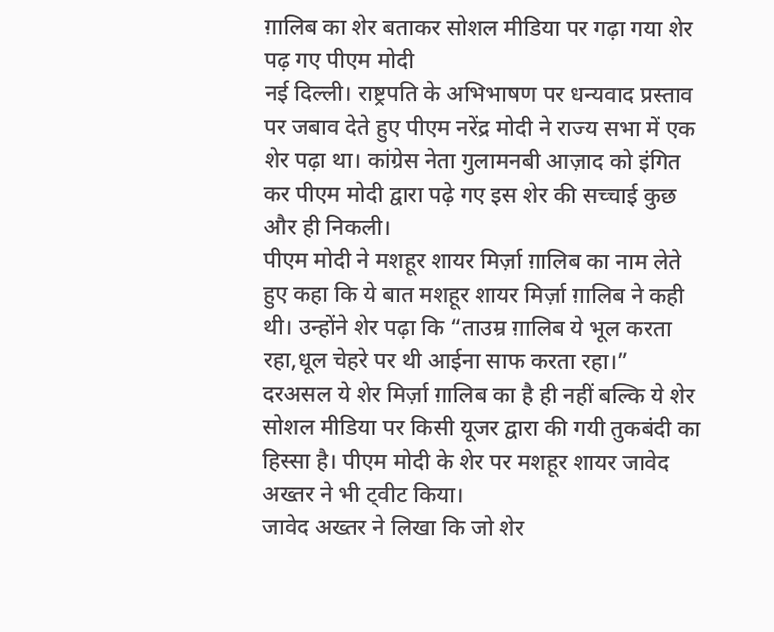ग़ालिब का शेर बताकर सोशल मीडिया पर गढ़ा गया शेर पढ़ गए पीएम मोदी
नई दिल्ली। राष्ट्रपति के अभिभाषण पर धन्यवाद प्रस्ताव पर जबाव देते हुए पीएम नरेंद्र मोदी ने राज्य सभा में एक शेर पढ़ा था। कांग्रेस नेता गुलामनबी आज़ाद को इंगित कर पीएम मोदी द्वारा पढ़े गए इस शेर की सच्चाई कुछ और ही निकली।
पीएम मोदी ने मशहूर शायर मिर्ज़ा ग़ालिब का नाम लेते हुए कहा कि ये बात मशहूर शायर मिर्ज़ा ग़ालिब ने कही थी। उन्होंने शेर पढ़ा कि “ताउम्र ग़ालिब ये भूल करता रहा,धूल चेहरे पर थी आईना साफ करता रहा।”
दरअसल ये शेर मिर्ज़ा ग़ालिब का है ही नहीं बल्कि ये शेर सोशल मीडिया पर किसी यूजर द्वारा की गयी तुकबंदी का हिस्सा है। पीएम मोदी के शेर पर मशहूर शायर जावेद अख्तर ने भी ट्वीट किया।
जावेद अख्तर ने लिखा कि जो शेर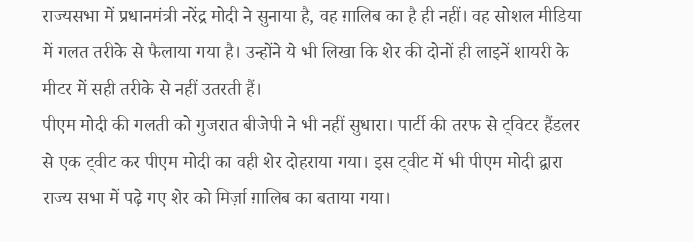राज्यसभा में प्रधानमंत्री नरेंद्र मोदी ने सुनाया है, वह ग़ालिब का है ही नहीं। वह सोशल मीडिया में गलत तरीके से फैलाया गया है। उन्होंने ये भी लिखा कि शेर की दोनों ही लाइनें शायरी के मीटर में सही तरीके से नहीं उतरती हैं।
पीएम मोदी की गलती को गुजरात बीजेपी ने भी नहीं सुधारा। पार्टी की तरफ से ट्विटर हैंडलर से एक ट्वीट कर पीएम मोदी का वही शेर दोहराया गया। इस ट्वीट में भी पीएम मोदी द्वारा राज्य सभा में पढ़े गए शेर को मिर्ज़ा ग़ालिब का बताया गया।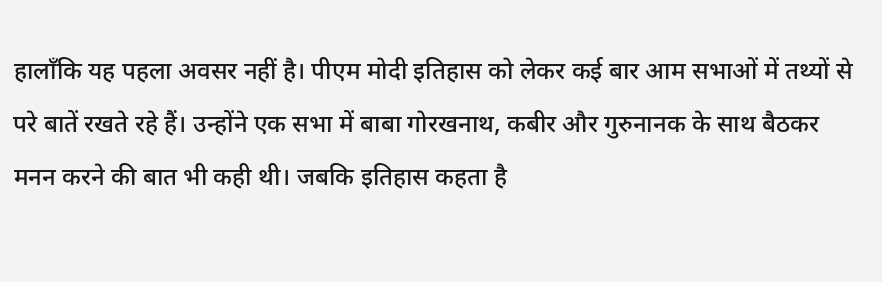हालाँकि यह पहला अवसर नहीं है। पीएम मोदी इतिहास को लेकर कई बार आम सभाओं में तथ्यों से परे बातें रखते रहे हैं। उन्होंने एक सभा में बाबा गोरखनाथ, कबीर और गुरुनानक के साथ बैठकर मनन करने की बात भी कही थी। जबकि इतिहास कहता है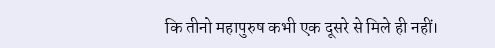कि तीनो महापुरुष कभी एक दूसरे से मिले ही नहीं।